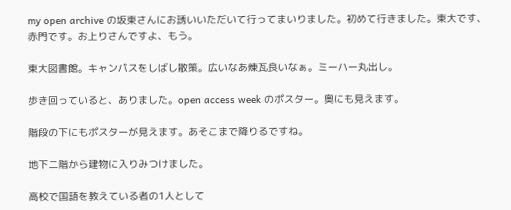my open archive の坂東さんにお誘いいただいて行ってまいりました。初めて行きました。東大です、赤門です。お上りさんですよ、もう。

東大図書館。キャンパスをしばし散策。広いなあ煉瓦良いなぁ。ミーハー丸出し。

歩き回っていると、ありました。open access week のポスター。奥にも見えます。

階段の下にもポスターが見えます。あそこまで降りるですね。

地下二階から建物に入りみつけました。

高校で国語を教えている者の1人として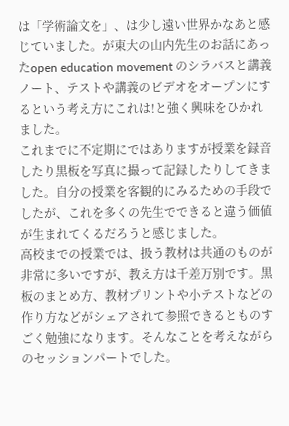は「学術論文を」、は少し遠い世界かなあと感じていました。が東大の山内先生のお話にあったopen education movement のシラバスと講義ノート、テストや講義のビデオをオープンにするという考え方にこれは!と強く興味をひかれました。
これまでに不定期にではありますが授業を録音したり黒板を写真に撮って記録したりしてきました。自分の授業を客観的にみるための手段でしたが、これを多くの先生でできると違う価値が生まれてくるだろうと感じました。
高校までの授業では、扱う教材は共通のものが非常に多いですが、教え方は千差万別です。黒板のまとめ方、教材プリントや小テストなどの作り方などがシェアされて参照できるとものすごく勉強になります。そんなことを考えながらのセッションパートでした。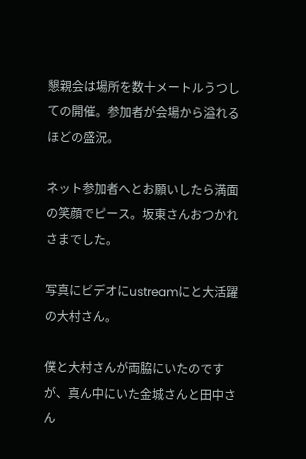懇親会は場所を数十メートルうつしての開催。参加者が会場から溢れるほどの盛況。

ネット参加者へとお願いしたら満面の笑顔でピース。坂東さんおつかれさまでした。

写真にビデオにustreamにと大活躍の大村さん。

僕と大村さんが両脇にいたのですが、真ん中にいた金城さんと田中さん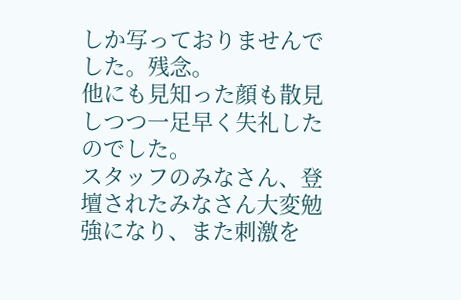しか写っておりませんでした。残念。
他にも見知った顔も散見しつつ一足早く失礼したのでした。
スタッフのみなさん、登壇されたみなさん大変勉強になり、また刺激を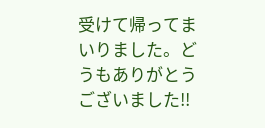受けて帰ってまいりました。どうもありがとうございました!!